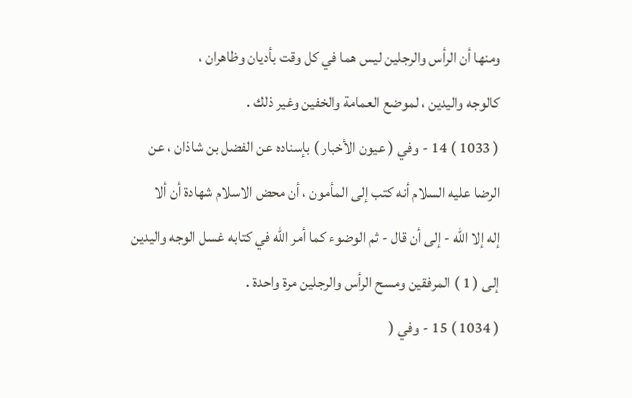ومنها أن الرأس والرجلين ليس هما في كل وقت بأديان وظاهران ،
كالوجه واليدين ، لموضع العمامة والخفين وغير ذلك .
( 1033 ) 14 - وفي ( عيون الأخبار ) بإسناده عن الفضل بن شاذان ، عن
الرضا عليه السلام أنه كتب إلى المأمون ، أن محض الاسلام شهادة أن ألا
إله إلا الله - إلى أن قال - ثم الوضوء كما أمر الله في كتابه غسل الوجه واليدين
إلى ( 1 ) المرفقين ومسح الرأس والرجلين مرة واحدة .
( 1034 ) 15 - وفي (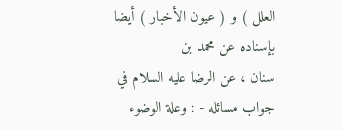العلل ) و ( عيون الأخبار ) أيضا بإسناده عن محمد بن
سنان ، عن الرضا عليه السلام في جواب مسائله - : وعلة الوضوء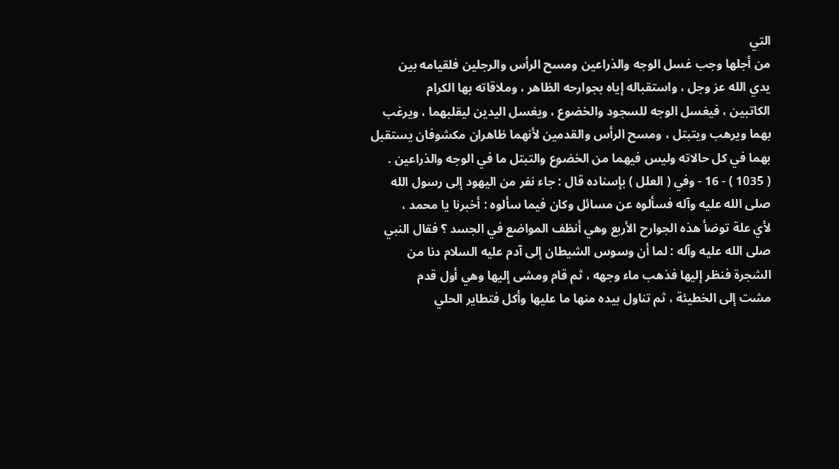التي
من أجلها وجب غسل الوجه والذراعين ومسح الرأس والرجلين فلقيامه بين
يدي الله عز وجل ، واستقباله إياه بجوارحه الظاهر ، وملاقاته بها الكرام
الكاتبين ، فيغسل الوجه للسجود والخضوع ، ويغسل اليدين ليقلبهما ، ويرغب
بهما ويرهب ويتبتل ، ومسح الرأس والقدمين لأنهما ظاهران مكشوفان يستقبل
بهما في كل حالاته وليس فيهما من الخضوع والتبتل ما في الوجه والذراعين .
( 1035 ) - 16 - وفي ( العلل ) بإسناده قال : جاء نفر من اليهود إلى رسول الله
صلى الله عليه وآله فسألوه عن مسائل وكان فيما سألوه : أخبرنا يا محمد ،
لأي علة توضأ هذه الجوارح الأربع وهي أنظف المواضع في الجسد ؟ فقال النبي
صلى الله عليه وآله : لما أن وسوس الشيطان إلى آدم عليه السلام دنا من
الشجرة فنظر إليها فذهب ماء وجهه ، ثم قام ومشى إليها وهي أول قدم
مشت إلى الخطيئة ، ثم تناول بيده منها ما عليها وأكل فتطاير الحلي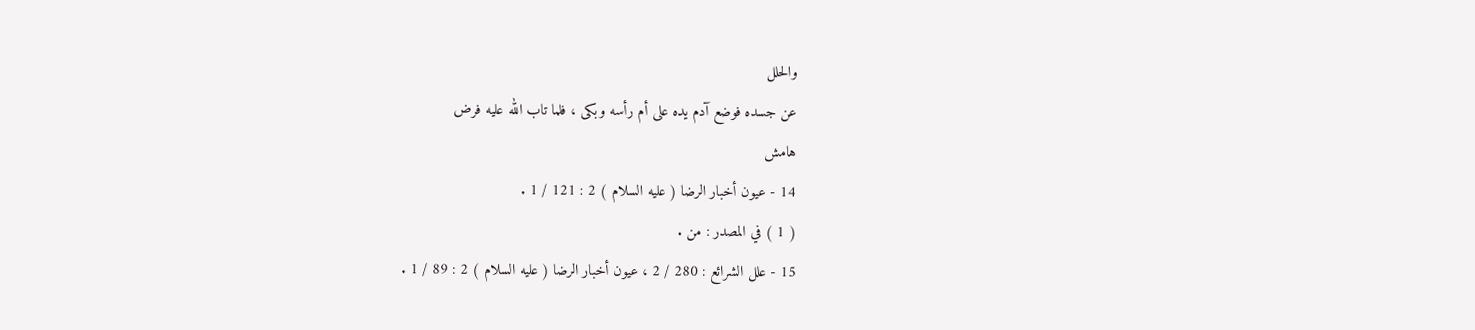والحلل
عن جسده فوضع آدم يده على أم رأسه وبكى ، فلما تاب الله عليه فرض
هامش
14 - عيون أخبار الرضا ( عليه السلام ) 2 : 121 / 1 .
( 1 ) في المصدر : من .
15 - علل الشرائع : 280 / 2 ، عيون أخبار الرضا ( عليه السلام ) 2 : 89 / 1 .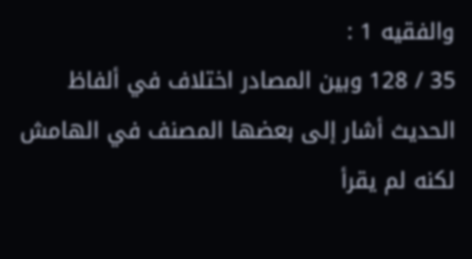والفقيه 1 :
35 / 128 وبين المصادر اختلاف في ألفاظ الحديث أشار إلى بعضها المصنف في الهامش لكنه لم يقرأ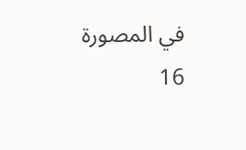في المصورة
16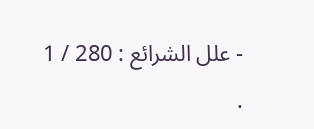- علل الشرائع : 280 / 1 .